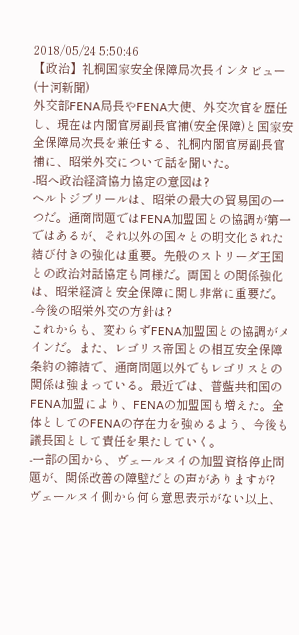2018/05/24 5:50:46
【政治】礼桐国家安全保障局次長インタビュー(十河新聞)
外交部FENA局長やFENA大使、外交次官を歴任し、現在は内閣官房副長官補(安全保障)と国家安全保障局次長を兼任する、礼桐内閣官房副長官補に、昭栄外交について話を聞いた。
-昭へ政治経済協力協定の意図は?
ヘルトジブリールは、昭栄の最大の貿易国の一つだ。通商問題ではFENA加盟国との協調が第一ではあるが、それ以外の国々との明文化された結び付きの強化は重要。先般のストリーダ王国との政治対話協定も同様だ。両国との関係強化は、昭栄経済と安全保障に関し非常に重要だ。
-今後の昭栄外交の方針は?
これからも、変わらずFENA加盟国との協調がメインだ。また、レゴリス帝国との相互安全保障条約の締結で、通商問題以外でもレゴリスとの関係は強まっている。最近では、普藍共和国のFENA加盟により、FENAの加盟国も増えた。全体としてのFENAの存在力を強めるよう、今後も議長国として責任を果たしていく。
-一部の国から、ヴェールヌイの加盟資格停止問題が、関係改善の障壁だとの声がありますが?
ヴェールヌイ側から何ら意思表示がない以上、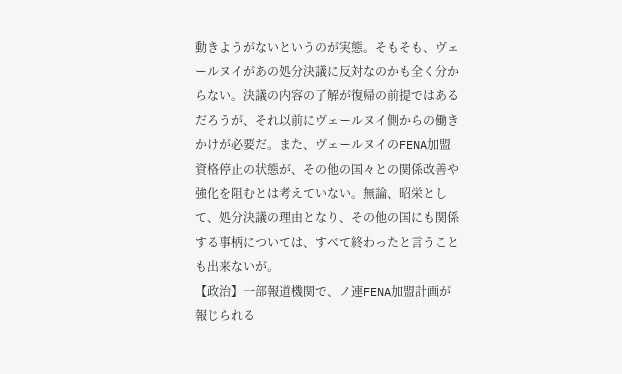動きようがないというのが実態。そもそも、ヴェールヌイがあの処分決議に反対なのかも全く分からない。決議の内容の了解が復帰の前提ではあるだろうが、それ以前にヴェールヌイ側からの働きかけが必要だ。また、ヴェールヌイのFENA加盟資格停止の状態が、その他の国々との関係改善や強化を阻むとは考えていない。無論、昭栄として、処分決議の理由となり、その他の国にも関係する事柄については、すべて終わったと言うことも出来ないが。
【政治】一部報道機関で、ノ連FENA加盟計画が報じられる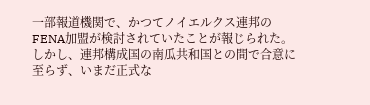一部報道機関で、かつてノイエルクス連邦のFENA加盟が検討されていたことが報じられた。しかし、連邦構成国の南瓜共和国との間で合意に至らず、いまだ正式な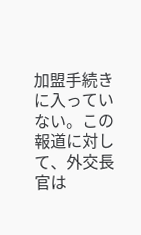加盟手続きに入っていない。この報道に対して、外交長官は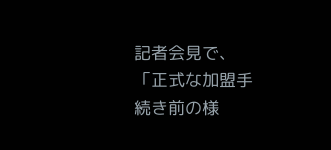記者会見で、「正式な加盟手続き前の様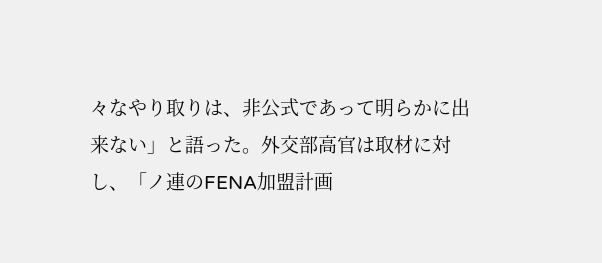々なやり取りは、非公式であって明らかに出来ない」と語った。外交部高官は取材に対し、「ノ連のFENA加盟計画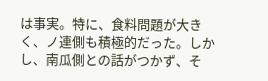は事実。特に、食料問題が大きく、ノ連側も積極的だった。しかし、南瓜側との話がつかず、そ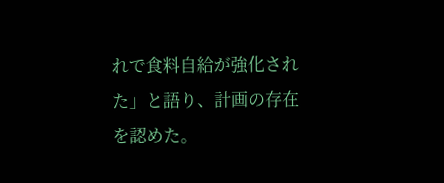れで食料自給が強化された」と語り、計画の存在を認めた。